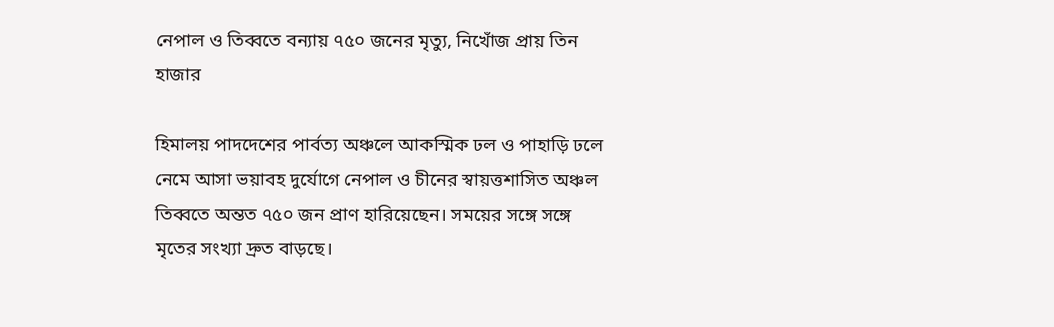নেপাল ও তিব্বতে বন্যায় ৭৫০ জনের মৃত্যু, নিখোঁজ প্রায় তিন হাজার

হিমালয় পাদদেশের পার্বত্য অঞ্চলে আকস্মিক ঢল ও পাহাড়ি ঢলে নেমে আসা ভয়াবহ দুর্যোগে নেপাল ও চীনের স্বায়ত্তশাসিত অঞ্চল তিব্বতে অন্তত ৭৫০ জন প্রাণ হারিয়েছেন। সময়ের সঙ্গে সঙ্গে মৃতের সংখ্যা দ্রুত বাড়ছে।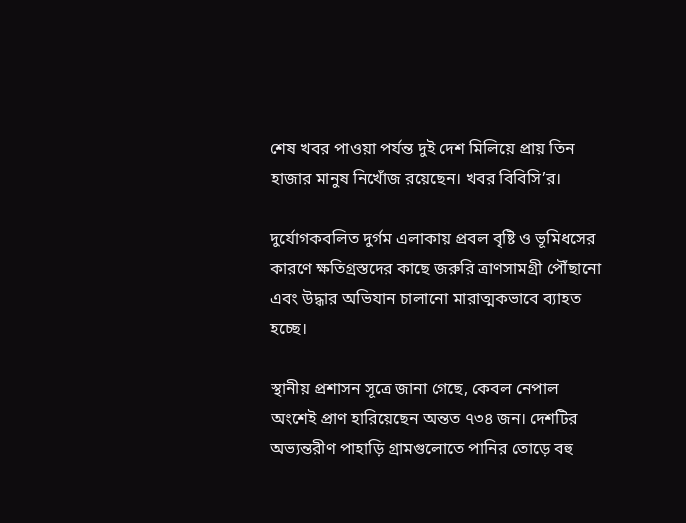শেষ খবর পাওয়া পর্যন্ত দুই দেশ মিলিয়ে প্রায় তিন হাজার মানুষ নিখোঁজ রয়েছেন। খবর বিবিসি’র।

দুর্যোগকবলিত দুর্গম এলাকায় প্রবল বৃষ্টি ও ভূমিধসের কারণে ক্ষতিগ্রস্তদের কাছে জরুরি ত্রাণসামগ্রী পৌঁছানো এবং উদ্ধার অভিযান চালানো মারাত্মকভাবে ব্যাহত হচ্ছে।

স্থানীয় প্রশাসন সূত্রে জানা গেছে, কেবল নেপাল অংশেই প্রাণ হারিয়েছেন অন্তত ৭৩৪ জন। দেশটির অভ্যন্তরীণ পাহাড়ি গ্রামগুলোতে পানির তোড়ে বহু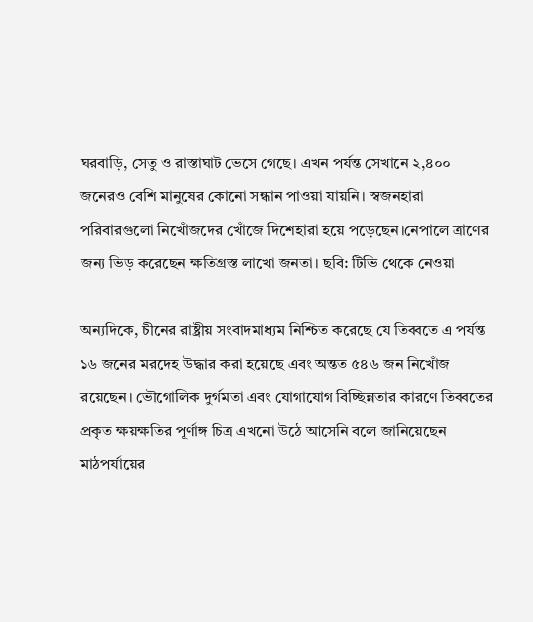ঘরবাড়ি, সেতু ও রাস্তাঘাট ভেসে গেছে। এখন পর্যন্ত সেখানে ২,৪০০ জনেরও বেশি মানুষের কোনো সন্ধান পাওয়া যায়নি। স্বজনহারা পরিবারগুলো নিখোঁজদের খোঁজে দিশেহারা হয়ে পড়েছেন।নেপালে ত্রাণের জন্য ভিড় করেছেন ক্ষতিগ্রস্ত লাখো জনতা। ছবি: টিভি থেকে নেওয়া

অন্যদিকে, চীনের রাষ্ট্রীয় সংবাদমাধ্যম নিশ্চিত করেছে যে তিব্বতে এ পর্যন্ত ১৬ জনের মরদেহ উদ্ধার করা হয়েছে এবং অন্তত ৫৪৬ জন নিখোঁজ রয়েছেন। ভৌগোলিক দুর্গমতা এবং যোগাযোগ বিচ্ছিন্নতার কারণে তিব্বতের প্রকৃত ক্ষয়ক্ষতির পূর্ণাঙ্গ চিত্র এখনো উঠে আসেনি বলে জানিয়েছেন মাঠপর্যায়ের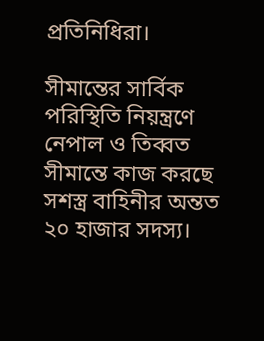প্রতিনিধিরা।

সীমান্তের সার্বিক পরিস্থিতি নিয়ন্ত্রণে নেপাল ও তিব্বত সীমান্তে কাজ করছে সশস্ত্র বাহিনীর অন্তত ২০ হাজার সদস্য।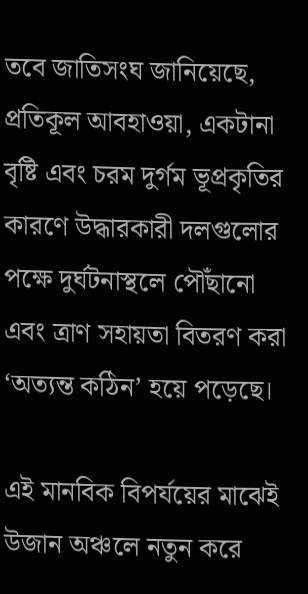তবে জাতিসংঘ জানিয়েছে, প্রতিকূল আবহাওয়া, একটানা বৃষ্টি এবং চরম দুর্গম ভূপ্রকৃতির কারণে উদ্ধারকারী দলগুলোর পক্ষে দুর্ঘটনাস্থলে পৌঁছানো এবং ত্রাণ সহায়তা বিতরণ করা ‘অত্যন্ত কঠিন’ হয়ে পড়েছে।

এই মানবিক বিপর্যয়ের মাঝেই উজান অঞ্চলে নতুন করে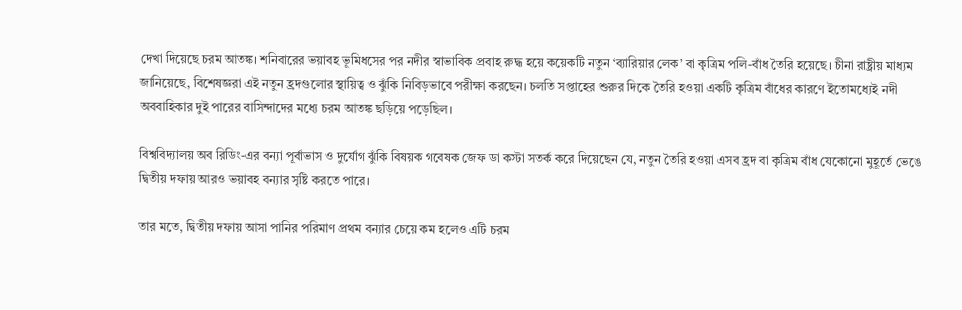দেখা দিয়েছে চরম আতঙ্ক। শনিবারের ভয়াবহ ভূমিধসের পর নদীর স্বাভাবিক প্রবাহ রুদ্ধ হয়ে কয়েকটি নতুন ‘ব্যারিয়ার লেক’ বা কৃত্রিম পলি-বাঁধ তৈরি হয়েছে। চীনা রাষ্ট্রীয় মাধ্যম জানিয়েছে, বিশেষজ্ঞরা এই নতুন হ্রদগুলোর স্থায়িত্ব ও ঝুঁকি নিবিড়ভাবে পরীক্ষা করছেন। চলতি সপ্তাহের শুরুর দিকে তৈরি হওয়া একটি কৃত্রিম বাঁধের কারণে ইতোমধ্যেই নদী অববাহিকার দুই পারের বাসিন্দাদের মধ্যে চরম আতঙ্ক ছড়িয়ে পড়েছিল।

বিশ্ববিদ্যালয় অব রিডিং-এর বন্যা পূর্বাভাস ও দুর্যোগ ঝুঁকি বিষয়ক গবেষক জেফ ডা কস্টা সতর্ক করে দিয়েছেন যে, নতুন তৈরি হওয়া এসব হ্রদ বা কৃত্রিম বাঁধ যেকোনো মুহূর্তে ভেঙে দ্বিতীয় দফায় আরও ভয়াবহ বন্যার সৃষ্টি করতে পারে।

তার মতে, দ্বিতীয় দফায় আসা পানির পরিমাণ প্রথম বন্যার চেয়ে কম হলেও এটি চরম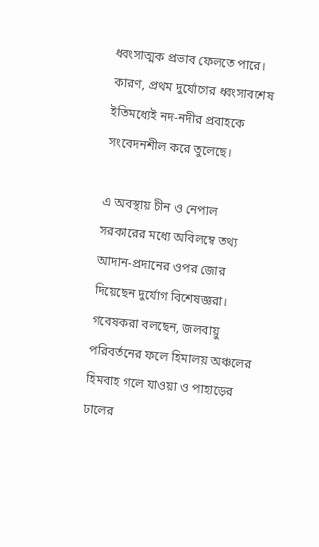ধ্বংসাত্মক প্রভাব ফেলতে পারে। কারণ, প্রথম দুর্যোগের ধ্বংসাবশেষ ইতিমধ্যেই নদ-নদীর প্রবাহকে সংবেদনশীল করে তুলেছে।

এ অবস্থায় চীন ও নেপাল সরকারের মধ্যে অবিলম্বে তথ্য আদান-প্রদানের ওপর জোর দিয়েছেন দুর্যোগ বিশেষজ্ঞরা। গবেষকরা বলছেন, জলবায়ু পরিবর্তনের ফলে হিমালয় অঞ্চলের হিমবাহ গলে যাওয়া ও পাহাড়ের ঢালের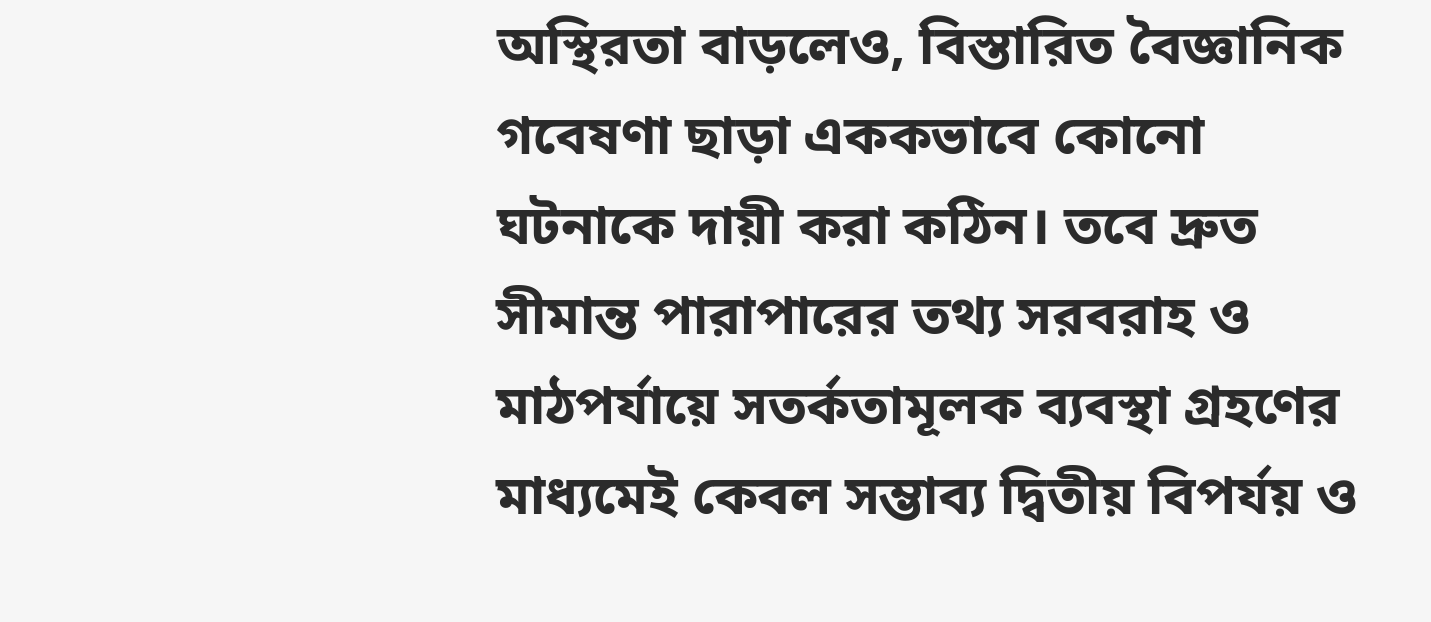অস্থিরতা বাড়লেও, বিস্তারিত বৈজ্ঞানিক গবেষণা ছাড়া এককভাবে কোনো ঘটনাকে দায়ী করা কঠিন। তবে দ্রুত সীমান্ত পারাপারের তথ্য সরবরাহ ও মাঠপর্যায়ে সতর্কতামূলক ব্যবস্থা গ্রহণের মাধ্যমেই কেবল সম্ভাব্য দ্বিতীয় বিপর্যয় ও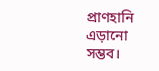প্রাণহানি এড়ানো সম্ভব।